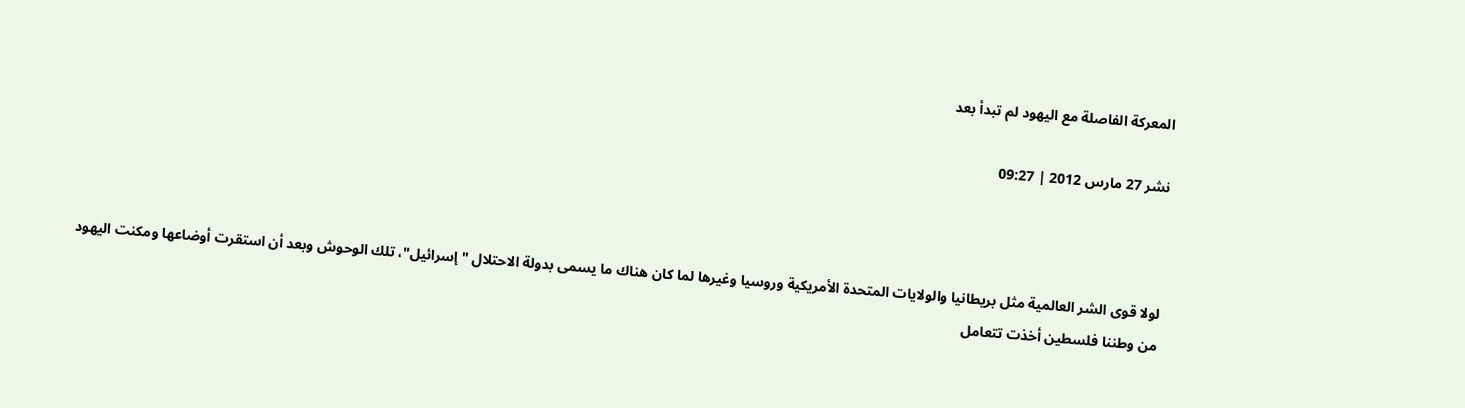المعركة الفاصلة مع اليهود لم تبدأ بعد

نشر 27 مارس 2012 | 09:27



لولا قوى الشر العالمية مثل بريطانيا والولايات المتحدة الأمريكية وروسيا وغيرها لما كان هناك ما يسمى بدولة الاحتلال " إسرائيل"، تلك الوحوش وبعد أن استقرت أوضاعها ومكنت اليهود من وطننا فلسطين أخذت تتعامل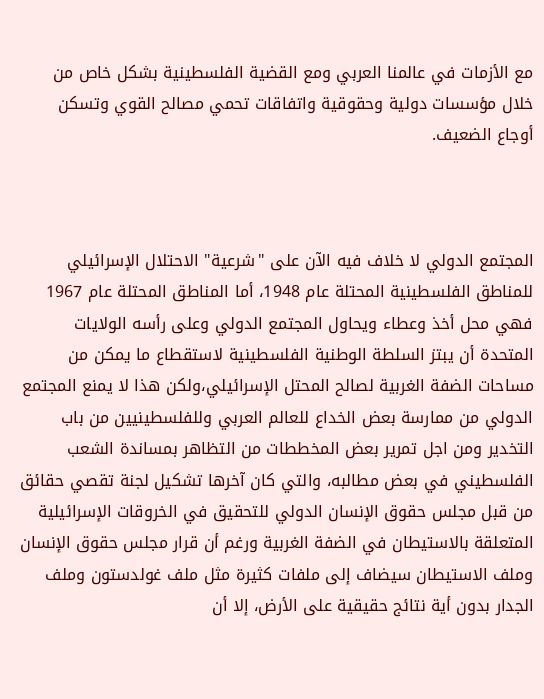مع الأزمات في عالمنا العربي ومع القضية الفلسطينية بشكل خاص من خلال مؤسسات دولية وحقوقية واتفاقات تحمي مصالح القوي وتسكن أوجاع الضعيف.



المجتمع الدولي لا خلاف فيه الآن على "شرعية" الاحتلال الإسرائيلي للمناطق الفلسطينية المحتلة عام 1948، أما المناطق المحتلة عام 1967 فهي محل أخذ وعطاء ويحاول المجتمع الدولي وعلى رأسه الولايات المتحدة أن يبتز السلطة الوطنية الفلسطينية لاستقطاع ما يمكن من مساحات الضفة الغربية لصالح المحتل الإسرائيلي،ولكن هذا لا يمنع المجتمع الدولي من ممارسة بعض الخداع للعالم العربي وللفلسطينيين من باب التخدير ومن اجل تمرير بعض المخططات من التظاهر بمساندة الشعب الفلسطيني في بعض مطالبه، والتي كان آخرها تشكيل لجنة تقصي حقائق من قبل مجلس حقوق الإنسان الدولي للتحقيق في الخروقات الإسرائيلية المتعلقة بالاستيطان في الضفة الغربية ورغم أن قرار مجلس حقوق الإنسان وملف الاستيطان سيضاف إلى ملفات كثيرة مثل ملف غولدستون وملف الجدار بدون أية نتائج حقيقية على الأرض، إلا أن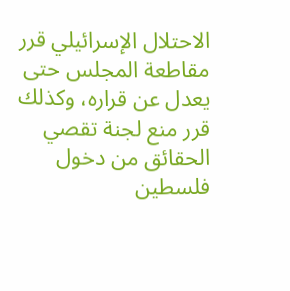الاحتلال الإسرائيلي قرر مقاطعة المجلس حتى يعدل عن قراره، وكذلك قرر منع لجنة تقصي الحقائق من دخول فلسطين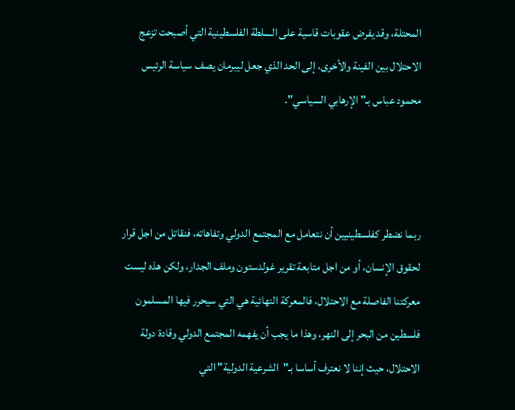المحتلة، وقد يفرض عقوبات قاسية على السلطة الفلسطينية التي أصبحت تزعج الاحتلال بين الفينة والأخرى، إلى الحد الذي جعل ليبرمان يصف سياسة الرئيس محمود عباس بـ" الإرهابي السياسي".



ربما نضطر كفلسطينيين أن نتعامل مع المجتمع الدولي وتفاهاته، فنقاتل من اجل قرار لحقوق الإنسان، أو من اجل متابعة تقرير غولدستون وملف الجدار، ولكن هذه ليست معركتنا الفاصلة مع الاحتلال، فالمعركة النهائية هي التي سيحرر فيها المسلمون فلسطين من البحر إلى النهر، وهذا ما يجب أن يفهمه المجتمع الدولي وقادة دولة الاحتلال، حيث إننا لا نعترف أساسا بـ"الشرعية الدولية" التي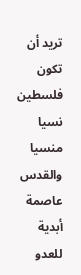تريد أن تكون فلسطين نسيا منسيا والقدس عاصمة أبدية للعدو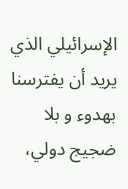الإسرائيلي الذي يريد أن يفترسنا بهدوء و بلا ضجيج دولي،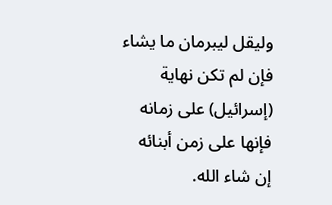وليقل ليبرمان ما يشاء فإن لم تكن نهاية (إسرائيل) على زمانه فإنها على زمن أبنائه إن شاء الله.